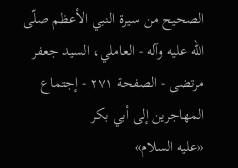الصحيح من سيرة النبي الأعظم صلّى الله عليه وآله - العاملي، السيد جعفر مرتضى - الصفحة ٢٧١ - إجتماع المهاجرين إلى أبي بكر
«عليه السلام»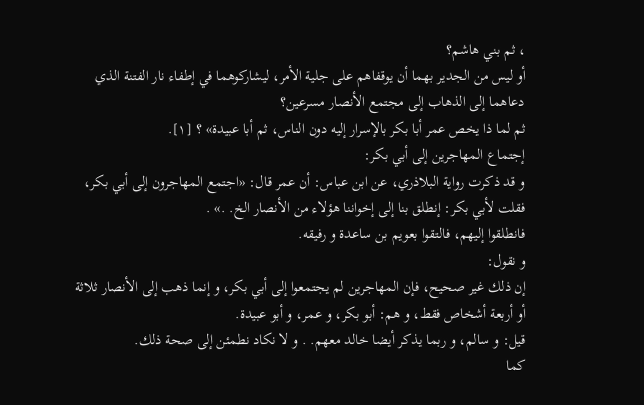، ثم بني هاشم؟
أو ليس من الجدير بهما أن يوقفاهم على جلية الأمر، ليشاركوهما في إطفاء نار الفتنة الذي دعاهما إلى الذهاب إلى مجتمع الأنصار مسرعين؟
ثم لما ذا يخص عمر أبا بكر بالإسرار إليه دون الناس، ثم أبا عبيدة» ؟ [١].
إجتماع المهاجرين إلى أبي بكر:
و قد ذكرت رواية البلاذري، عن ابن عباس: أن عمر قال: «اجتمع المهاجرون إلى أبي بكر، فقلت لأبي بكر: إنطلق بنا إلى إخواننا هؤلاء من الأنصار الخ. .» .
فانطلقوا إليهم، فالتقوا بعويم بن ساعدة و رفيقه.
و نقول:
إن ذلك غير صحيح، فإن المهاجرين لم يجتمعوا إلى أبي بكر، و إنما ذهب إلى الأنصار ثلاثة أو أربعة أشخاص فقط، و هم: أبو بكر، و عمر، و أبو عبيدة.
قيل: و سالم، و ربما يذكر أيضا خالد معهم. . و لا نكاد نطمئن إلى صحة ذلك.
كما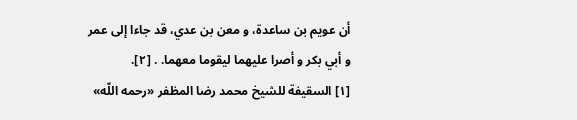أن عويم بن ساعدة، و معن بن عدي، قد جاءا إلى عمر و أبي بكر و أصرا عليهما ليقوما معهما. . [٢].
[١] السقيفة للشيخ محمد رضا المظفر «رحمه اللّه»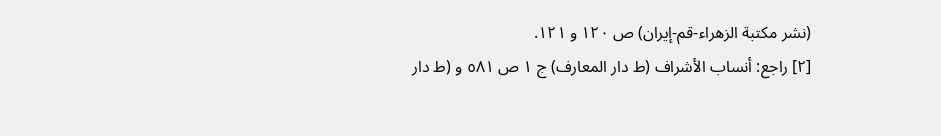(نشر مكتبة الزهراء-قم-إيران) ص ١٢٠ و ١٢١.
[٢] راجع: أنساب الأشراف (ط دار المعارف) ج ١ ص ٥٨١ و (ط دار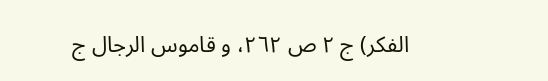الفكر) ج ٢ ص ٢٦٢، و قاموس الرجال ج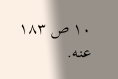١٠ ص ١٨٣ عنه.